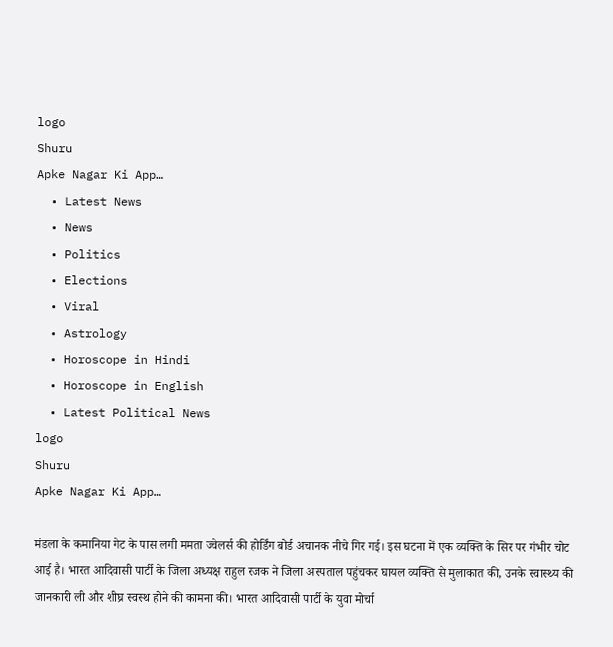logo
Shuru
Apke Nagar Ki App…
  • Latest News
  • News
  • Politics
  • Elections
  • Viral
  • Astrology
  • Horoscope in Hindi
  • Horoscope in English
  • Latest Political News
logo
Shuru
Apke Nagar Ki App…

मंडला के कमानिया गेट के पास लगी ममता ज्वेलर्स की होर्डिंग बोर्ड अचानक नीचे गिर गई। इस घटना में एक व्यक्ति के सिर पर गंभीर चोट आई है। भारत आदिवासी पार्टी के जिला अध्यक्ष राहुल रजक ने जिला अस्पताल पहुंचकर घायल व्यक्ति से मुलाकात की, उनके स्वास्थ्य की जानकारी ली और शीघ्र स्वस्थ होने की कामना की। भारत आदिवासी पार्टी के युवा मोर्चा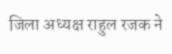जिला अध्यक्ष राहुल रजक ने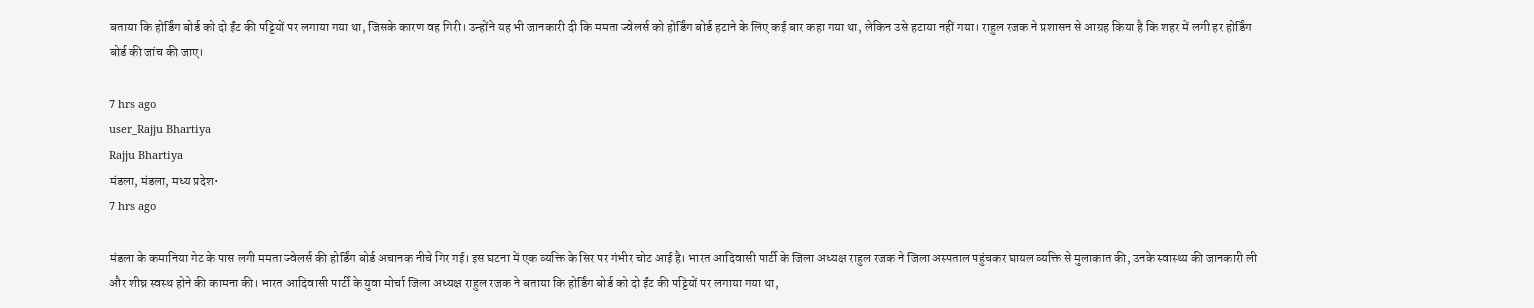बताया कि होर्डिंग बोर्ड को दो ईंट की पट्टियों पर लगाया गया था, जिसके कारण वह गिरी। उन्होंने यह भी जानकारी दी कि ममता ज्वेलर्स को होर्डिंग बोर्ड हटाने के लिए कई बार कहा गया था, लेकिन उसे हटाया नहीं गया। राहुल रजक ने प्रशासन से आग्रह किया है कि शहर में लगी हर होर्डिंग बोर्ड की जांच की जाए।

7 hrs ago
user_Rajju Bhartiya
Rajju Bhartiya
मंडला, मंडला, मध्य प्रदेश•
7 hrs ago

मंडला के कमानिया गेट के पास लगी ममता ज्वेलर्स की होर्डिंग बोर्ड अचानक नीचे गिर गई। इस घटना में एक व्यक्ति के सिर पर गंभीर चोट आई है। भारत आदिवासी पार्टी के जिला अध्यक्ष राहुल रजक ने जिला अस्पताल पहुंचकर घायल व्यक्ति से मुलाकात की, उनके स्वास्थ्य की जानकारी ली और शीघ्र स्वस्थ होने की कामना की। भारत आदिवासी पार्टी के युवा मोर्चा जिला अध्यक्ष राहुल रजक ने बताया कि होर्डिंग बोर्ड को दो ईंट की पट्टियों पर लगाया गया था,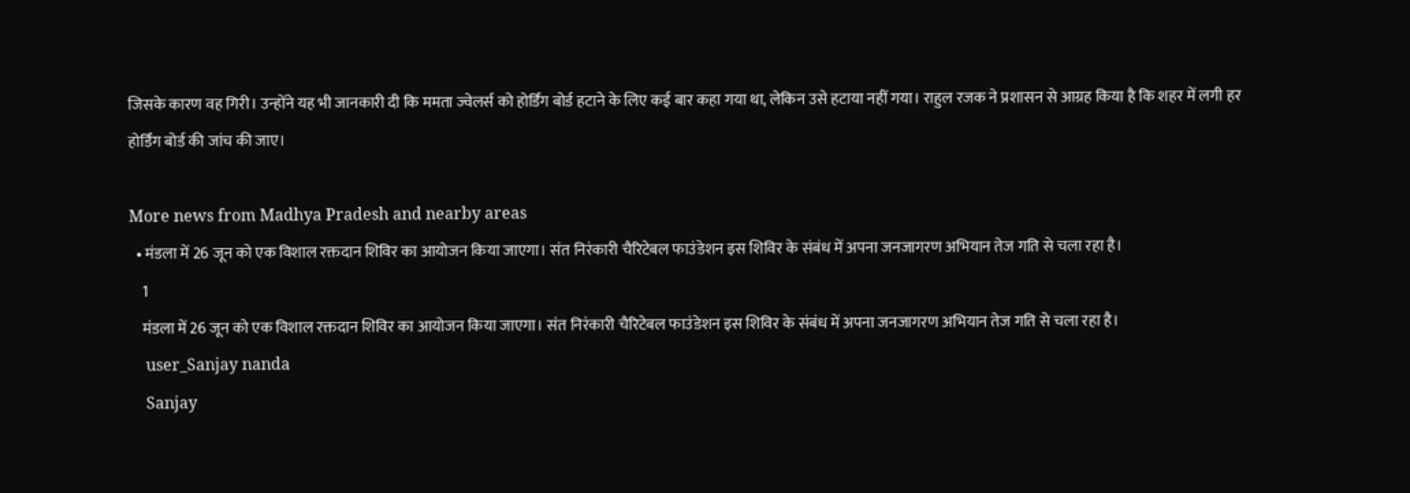जिसके कारण वह गिरी। उन्होंने यह भी जानकारी दी कि ममता ज्वेलर्स को होर्डिंग बोर्ड हटाने के लिए कई बार कहा गया था, लेकिन उसे हटाया नहीं गया। राहुल रजक ने प्रशासन से आग्रह किया है कि शहर में लगी हर होर्डिंग बोर्ड की जांच की जाए।

More news from Madhya Pradesh and nearby areas
  • मंडला में 26 जून को एक विशाल रक्तदान शिविर का आयोजन किया जाएगा। संत निरंकारी चैरिटेबल फाउंडेशन इस शिविर के संबंध में अपना जनजागरण अभियान तेज गति से चला रहा है।
    1
    मंडला में 26 जून को एक विशाल रक्तदान शिविर का आयोजन किया जाएगा। संत निरंकारी चैरिटेबल फाउंडेशन इस शिविर के संबंध में अपना जनजागरण अभियान तेज गति से चला रहा है।
    user_Sanjay nanda
    Sanjay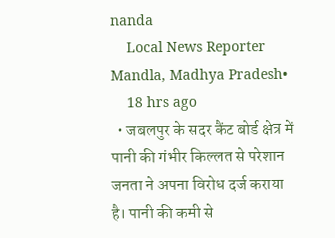nanda
    Local News Reporter Mandla, Madhya Pradesh•
    18 hrs ago
  • जबलपुर के सदर कैंट बोर्ड क्षेत्र में पानी की गंभीर किल्लत से परेशान जनता ने अपना विरोध दर्ज कराया है। पानी की कमी से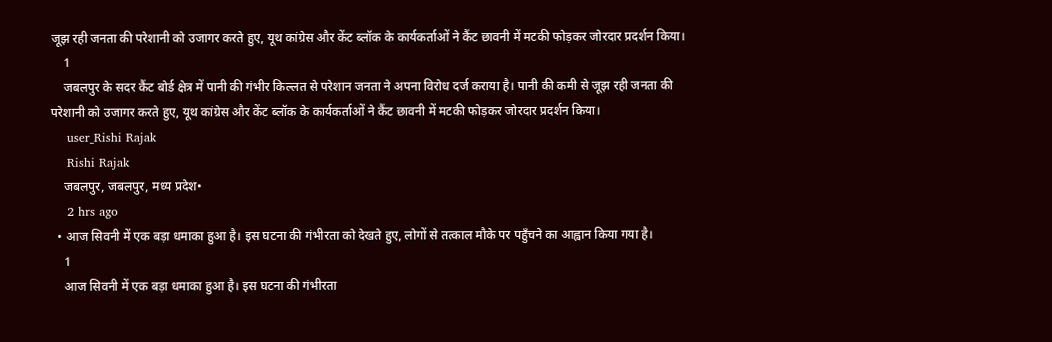जूझ रही जनता की परेशानी को उजागर करते हुए, यूथ कांग्रेस और केंट ब्लॉक के कार्यकर्ताओं ने कैंट छावनी में मटकी फोड़कर जोरदार प्रदर्शन किया।
    1
    जबलपुर के सदर कैंट बोर्ड क्षेत्र में पानी की गंभीर किल्लत से परेशान जनता ने अपना विरोध दर्ज कराया है। पानी की कमी से जूझ रही जनता की परेशानी को उजागर करते हुए, यूथ कांग्रेस और केंट ब्लॉक के कार्यकर्ताओं ने कैंट छावनी में मटकी फोड़कर जोरदार प्रदर्शन किया।
    user_Rishi Rajak
    Rishi Rajak
    जबलपुर, जबलपुर, मध्य प्रदेश•
    2 hrs ago
  • आज सिवनी में एक बड़ा धमाका हुआ है। इस घटना की गंभीरता को देखते हुए, लोगों से तत्काल मौके पर पहुँचने का आह्वान किया गया है।
    1
    आज सिवनी में एक बड़ा धमाका हुआ है। इस घटना की गंभीरता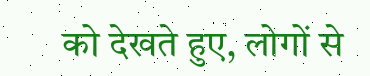को देखते हुए, लोगों से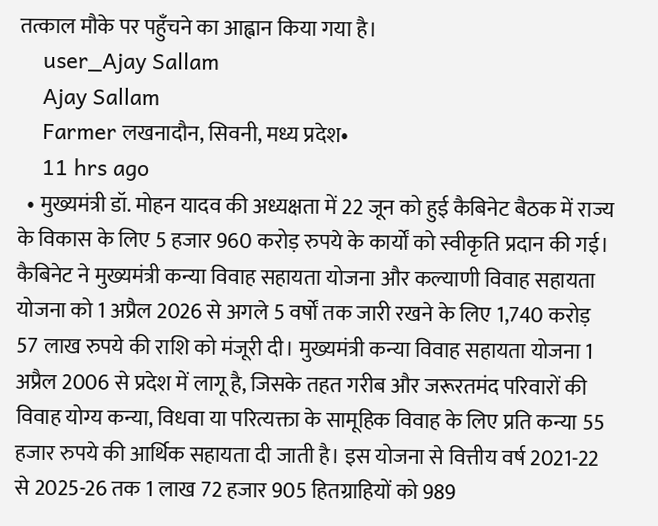तत्काल मौके पर पहुँचने का आह्वान किया गया है।
    user_Ajay Sallam
    Ajay Sallam
    Farmer लखनादौन, सिवनी, मध्य प्रदेश•
    11 hrs ago
  • मुख्यमंत्री डॉ. मोहन यादव की अध्यक्षता में 22 जून को हुई कैबिनेट बैठक में राज्य के विकास के लिए 5 हजार 960 करोड़ रुपये के कार्यों को स्वीकृति प्रदान की गई। कैबिनेट ने मुख्यमंत्री कन्या विवाह सहायता योजना और कल्याणी विवाह सहायता योजना को 1 अप्रैल 2026 से अगले 5 वर्षों तक जारी रखने के लिए 1,740 करोड़ 57 लाख रुपये की राशि को मंजूरी दी। मुख्यमंत्री कन्या विवाह सहायता योजना 1 अप्रैल 2006 से प्रदेश में लागू है, जिसके तहत गरीब और जरूरतमंद परिवारों की विवाह योग्य कन्या, विधवा या परित्यक्ता के सामूहिक विवाह के लिए प्रति कन्या 55 हजार रुपये की आर्थिक सहायता दी जाती है। इस योजना से वित्तीय वर्ष 2021-22 से 2025-26 तक 1 लाख 72 हजार 905 हितग्राहियों को 989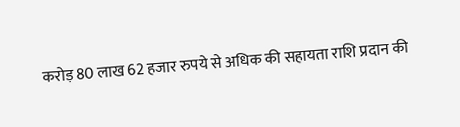करोड़ 80 लाख 62 हजार रुपये से अधिक की सहायता राशि प्रदान की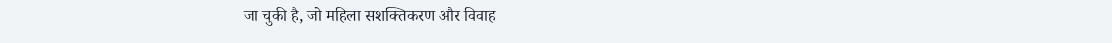जा चुकी है, जो महिला सशक्तिकरण और विवाह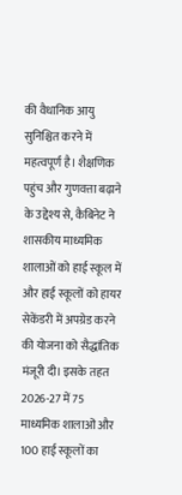की वैधानिक आयु सुनिश्चित करने में महत्वपूर्ण है। शैक्षणिक पहुंच और गुणवत्ता बढ़ाने के उद्देश्य से, कैबिनेट ने शासकीय माध्यमिक शालाओं को हाई स्कूल में और हाई स्कूलों को हायर सेकेंडरी में अपग्रेड करने की योजना को सैद्धांतिक मंजूरी दी। इसके तहत 2026-27 में 75 माध्यमिक शालाओं और 100 हाई स्कूलों का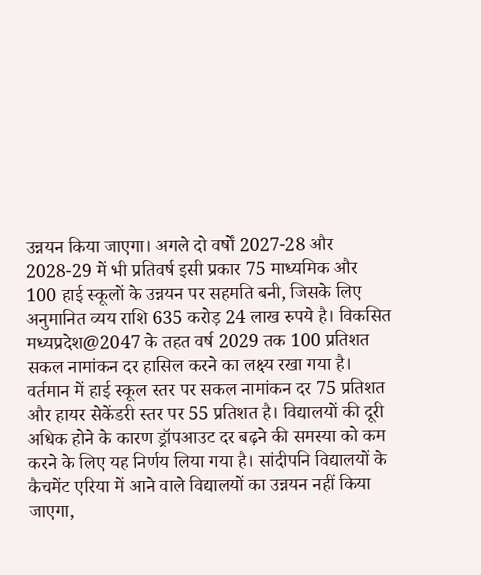उन्नयन किया जाएगा। अगले दो वर्षों 2027-28 और 2028-29 में भी प्रतिवर्ष इसी प्रकार 75 माध्यमिक और 100 हाई स्कूलों के उन्नयन पर सहमति बनी, जिसके लिए अनुमानित व्यय राशि 635 करोड़ 24 लाख रुपये है। विकसित मध्यप्रदेश@2047 के तहत वर्ष 2029 तक 100 प्रतिशत सकल नामांकन दर हासिल करने का लक्ष्य रखा गया है। वर्तमान में हाई स्कूल स्तर पर सकल नामांकन दर 75 प्रतिशत और हायर सेकेंडरी स्तर पर 55 प्रतिशत है। विद्यालयों की दूरी अधिक होने के कारण ड्रॉपआउट दर बढ़ने की समस्या को कम करने के लिए यह निर्णय लिया गया है। सांदीपनि विद्यालयों के कैचमेंट एरिया में आने वाले विद्यालयों का उन्नयन नहीं किया जाएगा,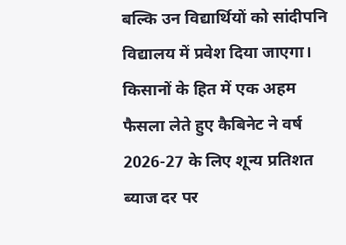बल्कि उन विद्यार्थियों को सांदीपनि विद्यालय में प्रवेश दिया जाएगा। किसानों के हित में एक अहम फैसला लेते हुए कैबिनेट ने वर्ष 2026-27 के लिए शून्य प्रतिशत ब्याज दर पर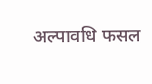अल्पावधि फसल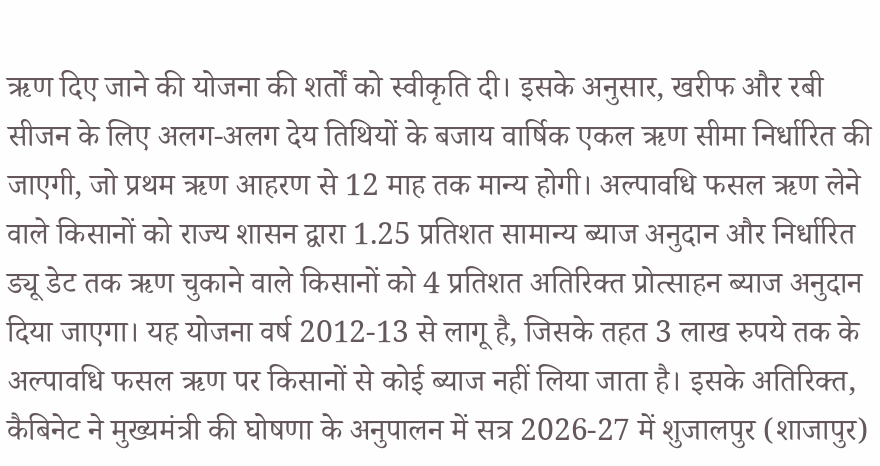ऋण दिए जाने की योजना की शर्तों को स्वीकृति दी। इसके अनुसार, खरीफ और रबी सीजन के लिए अलग-अलग देय तिथियों के बजाय वार्षिक एकल ऋण सीमा निर्धारित की जाएगी, जो प्रथम ऋण आहरण से 12 माह तक मान्य होगी। अल्पावधि फसल ऋण लेने वाले किसानों को राज्य शासन द्वारा 1.25 प्रतिशत सामान्य ब्याज अनुदान और निर्धारित ड्यू डेट तक ऋण चुकाने वाले किसानों को 4 प्रतिशत अतिरिक्त प्रोत्साहन ब्याज अनुदान दिया जाएगा। यह योजना वर्ष 2012-13 से लागू है, जिसके तहत 3 लाख रुपये तक के अल्पावधि फसल ऋण पर किसानों से कोई ब्याज नहीं लिया जाता है। इसके अतिरिक्त, कैबिनेट ने मुख्यमंत्री की घोषणा के अनुपालन में सत्र 2026-27 में शुजालपुर (शाजापुर)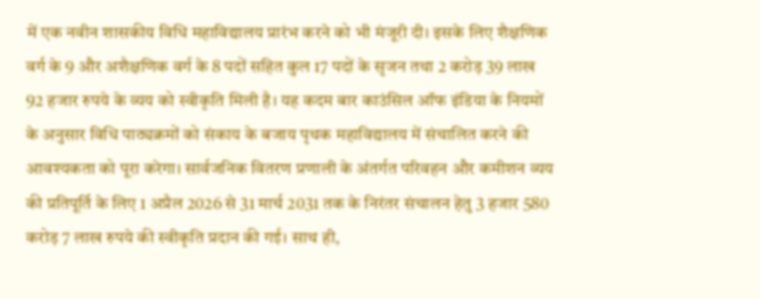में एक नवीन शासकीय विधि महाविद्यालय प्रारंभ करने को भी मंजूरी दी। इसके लिए शैक्षणिक वर्ग के 9 और अशैक्षणिक वर्ग के 8 पदों सहित कुल 17 पदों के सृजन तथा 2 करोड़ 39 लाख 92 हजार रुपये के व्यय को स्वीकृति मिली है। यह कदम बार काउंसिल ऑफ इंडिया के नियमों के अनुसार विधि पाठ्यक्रमों को संकाय के बजाय पृथक महाविद्यालय में संचालित करने की आवश्यकता को पूरा करेगा। सार्वजनिक वितरण प्रणाली के अंतर्गत परिवहन और कमीशन व्यय की प्रतिपूर्ति के लिए 1 अप्रैल 2026 से 31 मार्च 2031 तक के निरंतर संचालन हेतु 3 हजार 580 करोड़ 7 लाख रुपये की स्वीकृति प्रदान की गई। साथ ही,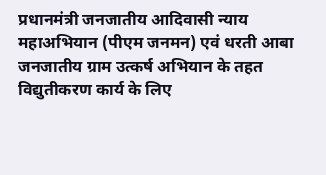प्रधानमंत्री जनजातीय आदिवासी न्याय महाअभियान (पीएम जनमन) एवं धरती आबा जनजातीय ग्राम उत्कर्ष अभियान के तहत विद्युतीकरण कार्य के लिए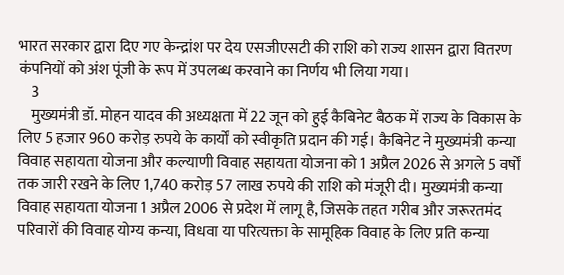भारत सरकार द्वारा दिए गए केन्द्रांश पर देय एसजीएसटी की राशि को राज्य शासन द्वारा वितरण कंपनियों को अंश पूंजी के रूप में उपलब्ध करवाने का निर्णय भी लिया गया।
    3
    मुख्यमंत्री डॉ. मोहन यादव की अध्यक्षता में 22 जून को हुई कैबिनेट बैठक में राज्य के विकास के लिए 5 हजार 960 करोड़ रुपये के कार्यों को स्वीकृति प्रदान की गई। कैबिनेट ने मुख्यमंत्री कन्या विवाह सहायता योजना और कल्याणी विवाह सहायता योजना को 1 अप्रैल 2026 से अगले 5 वर्षों तक जारी रखने के लिए 1,740 करोड़ 57 लाख रुपये की राशि को मंजूरी दी। मुख्यमंत्री कन्या विवाह सहायता योजना 1 अप्रैल 2006 से प्रदेश में लागू है, जिसके तहत गरीब और जरूरतमंद परिवारों की विवाह योग्य कन्या, विधवा या परित्यक्ता के सामूहिक विवाह के लिए प्रति कन्या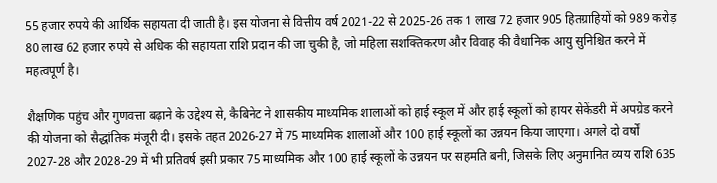55 हजार रुपये की आर्थिक सहायता दी जाती है। इस योजना से वित्तीय वर्ष 2021-22 से 2025-26 तक 1 लाख 72 हजार 905 हितग्राहियों को 989 करोड़ 80 लाख 62 हजार रुपये से अधिक की सहायता राशि प्रदान की जा चुकी है, जो महिला सशक्तिकरण और विवाह की वैधानिक आयु सुनिश्चित करने में महत्वपूर्ण है।

शैक्षणिक पहुंच और गुणवत्ता बढ़ाने के उद्देश्य से, कैबिनेट ने शासकीय माध्यमिक शालाओं को हाई स्कूल में और हाई स्कूलों को हायर सेकेंडरी में अपग्रेड करने की योजना को सैद्धांतिक मंजूरी दी। इसके तहत 2026-27 में 75 माध्यमिक शालाओं और 100 हाई स्कूलों का उन्नयन किया जाएगा। अगले दो वर्षों 2027-28 और 2028-29 में भी प्रतिवर्ष इसी प्रकार 75 माध्यमिक और 100 हाई स्कूलों के उन्नयन पर सहमति बनी, जिसके लिए अनुमानित व्यय राशि 635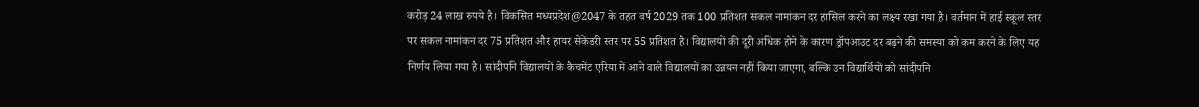करोड़ 24 लाख रुपये है। विकसित मध्यप्रदेश@2047 के तहत वर्ष 2029 तक 100 प्रतिशत सकल नामांकन दर हासिल करने का लक्ष्य रखा गया है। वर्तमान में हाई स्कूल स्तर पर सकल नामांकन दर 75 प्रतिशत और हायर सेकेंडरी स्तर पर 55 प्रतिशत है। विद्यालयों की दूरी अधिक होने के कारण ड्रॉपआउट दर बढ़ने की समस्या को कम करने के लिए यह निर्णय लिया गया है। सांदीपनि विद्यालयों के कैचमेंट एरिया में आने वाले विद्यालयों का उन्नयन नहीं किया जाएगा, बल्कि उन विद्यार्थियों को सांदीपनि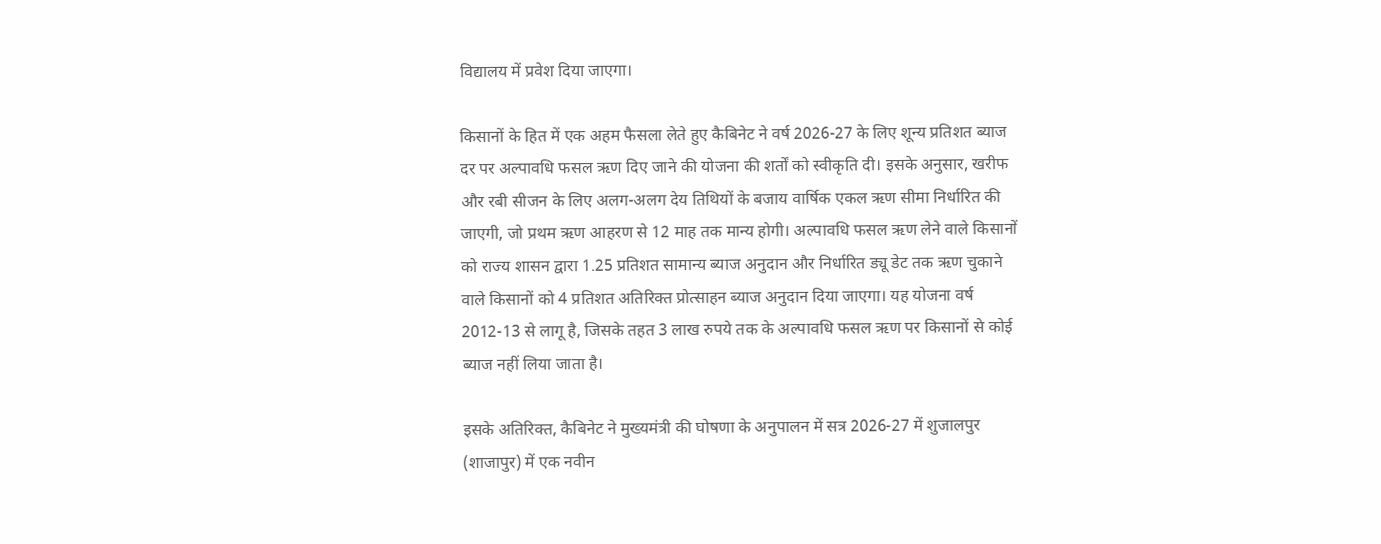विद्यालय में प्रवेश दिया जाएगा।

किसानों के हित में एक अहम फैसला लेते हुए कैबिनेट ने वर्ष 2026-27 के लिए शून्य प्रतिशत ब्याज दर पर अल्पावधि फसल ऋण दिए जाने की योजना की शर्तों को स्वीकृति दी। इसके अनुसार, खरीफ और रबी सीजन के लिए अलग-अलग देय तिथियों के बजाय वार्षिक एकल ऋण सीमा निर्धारित की जाएगी, जो प्रथम ऋण आहरण से 12 माह तक मान्य होगी। अल्पावधि फसल ऋण लेने वाले किसानों को राज्य शासन द्वारा 1.25 प्रतिशत सामान्य ब्याज अनुदान और निर्धारित ड्यू डेट तक ऋण चुकाने वाले किसानों को 4 प्रतिशत अतिरिक्त प्रोत्साहन ब्याज अनुदान दिया जाएगा। यह योजना वर्ष 2012-13 से लागू है, जिसके तहत 3 लाख रुपये तक के अल्पावधि फसल ऋण पर किसानों से कोई ब्याज नहीं लिया जाता है।

इसके अतिरिक्त, कैबिनेट ने मुख्यमंत्री की घोषणा के अनुपालन में सत्र 2026-27 में शुजालपुर (शाजापुर) में एक नवीन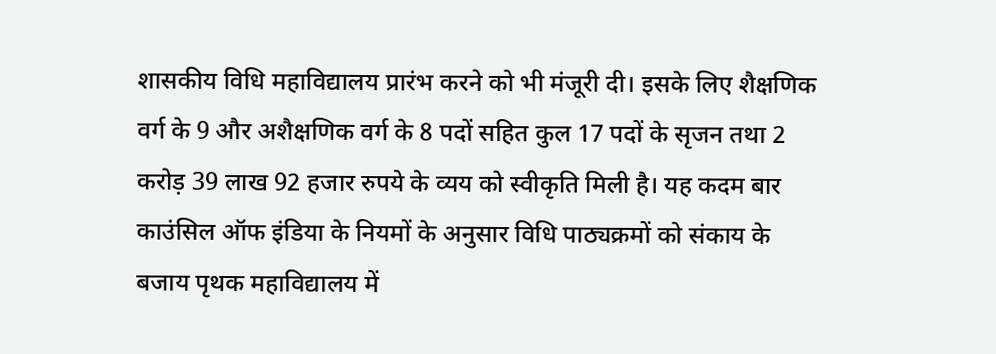शासकीय विधि महाविद्यालय प्रारंभ करने को भी मंजूरी दी। इसके लिए शैक्षणिक वर्ग के 9 और अशैक्षणिक वर्ग के 8 पदों सहित कुल 17 पदों के सृजन तथा 2 करोड़ 39 लाख 92 हजार रुपये के व्यय को स्वीकृति मिली है। यह कदम बार काउंसिल ऑफ इंडिया के नियमों के अनुसार विधि पाठ्यक्रमों को संकाय के बजाय पृथक महाविद्यालय में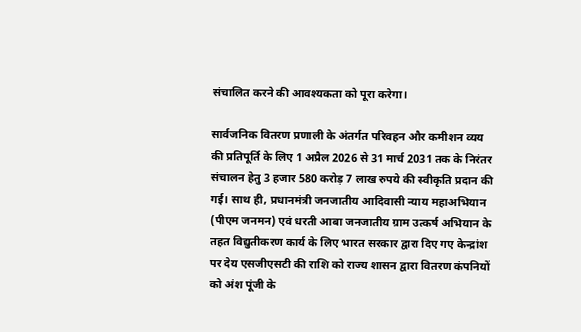संचालित करने की आवश्यकता को पूरा करेगा।

सार्वजनिक वितरण प्रणाली के अंतर्गत परिवहन और कमीशन व्यय की प्रतिपूर्ति के लिए 1 अप्रैल 2026 से 31 मार्च 2031 तक के निरंतर संचालन हेतु 3 हजार 580 करोड़ 7 लाख रुपये की स्वीकृति प्रदान की गई। साथ ही, प्रधानमंत्री जनजातीय आदिवासी न्याय महाअभियान (पीएम जनमन) एवं धरती आबा जनजातीय ग्राम उत्कर्ष अभियान के तहत विद्युतीकरण कार्य के लिए भारत सरकार द्वारा दिए गए केन्द्रांश पर देय एसजीएसटी की राशि को राज्य शासन द्वारा वितरण कंपनियों को अंश पूंजी के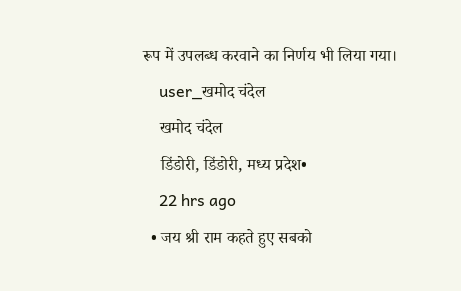रूप में उपलब्ध करवाने का निर्णय भी लिया गया।
    user_खमोद चंदेल
    खमोद चंदेल
    डिंडोरी, डिंडोरी, मध्य प्रदेश•
    22 hrs ago
  • जय श्री राम कहते हुए सबको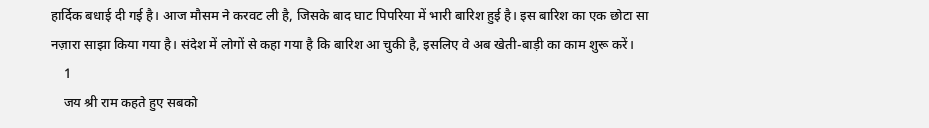हार्दिक बधाई दी गई है। आज मौसम ने करवट ली है, जिसके बाद घाट पिपरिया में भारी बारिश हुई है। इस बारिश का एक छोटा सा नज़ारा साझा किया गया है। संदेश में लोगों से कहा गया है कि बारिश आ चुकी है, इसलिए वे अब खेती-बाड़ी का काम शुरू करें।
    1
    जय श्री राम कहते हुए सबको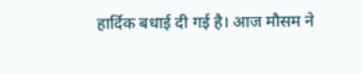हार्दिक बधाई दी गई है। आज मौसम ने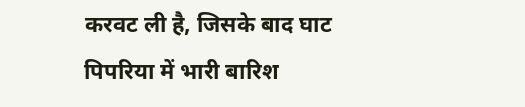करवट ली है, जिसके बाद घाट पिपरिया में भारी बारिश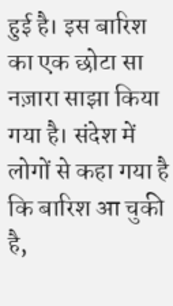हुई है। इस बारिश का एक छोटा सा नज़ारा साझा किया गया है। संदेश में लोगों से कहा गया है कि बारिश आ चुकी है,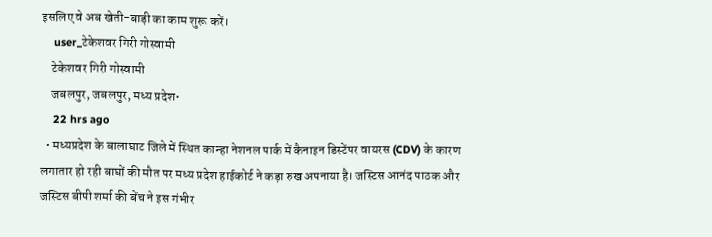इसलिए वे अब खेती-बाड़ी का काम शुरू करें।
    user_टेकेशवर गिरी गोस्वामी
    टेकेशवर गिरी गोस्वामी
    जबलपुर, जबलपुर, मध्य प्रदेश•
    22 hrs ago
  • मध्यप्रदेश के बालाघाट जिले में स्थित कान्हा नेशनल पार्क में कैनाइन डिस्टेंपर वायरस (CDV) के कारण लगातार हो रही बाघों की मौत पर मध्य प्रदेश हाईकोर्ट ने कड़ा रुख अपनाया है। जस्टिस आनंद पाठक और जस्टिस बीपी शर्मा की बेंच ने इस गंभीर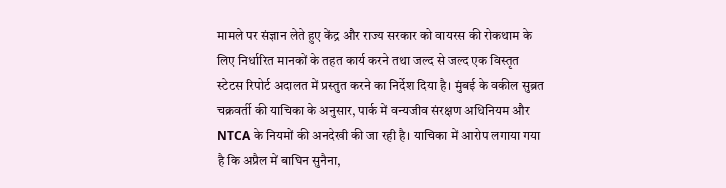मामले पर संज्ञान लेते हुए केंद्र और राज्य सरकार को वायरस की रोकथाम के लिए निर्धारित मानकों के तहत कार्य करने तथा जल्द से जल्द एक विस्तृत स्टेटस रिपोर्ट अदालत में प्रस्तुत करने का निर्देश दिया है। मुंबई के वकील सुब्रत चक्रवर्ती की याचिका के अनुसार, पार्क में वन्यजीव संरक्षण अधिनियम और NTCA के नियमों की अनदेखी की जा रही है। याचिका में आरोप लगाया गया है कि अप्रैल में बाघिन सुनैना,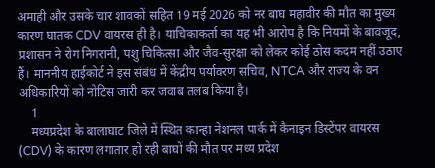अमाही और उसके चार शावकों सहित 19 मई 2026 को नर बाघ महावीर की मौत का मुख्य कारण घातक CDV वायरस ही है। याचिकाकर्ता का यह भी आरोप है कि नियमों के बावजूद, प्रशासन ने रोग निगरानी, पशु चिकित्सा और जैव-सुरक्षा को लेकर कोई ठोस कदम नहीं उठाए हैं। माननीय हाईकोर्ट ने इस संबंध में केंद्रीय पर्यावरण सचिव, NTCA और राज्य के वन अधिकारियों को नोटिस जारी कर जवाब तलब किया है।
    1
    मध्यप्रदेश के बालाघाट जिले में स्थित कान्हा नेशनल पार्क में कैनाइन डिस्टेंपर वायरस (CDV) के कारण लगातार हो रही बाघों की मौत पर मध्य प्रदेश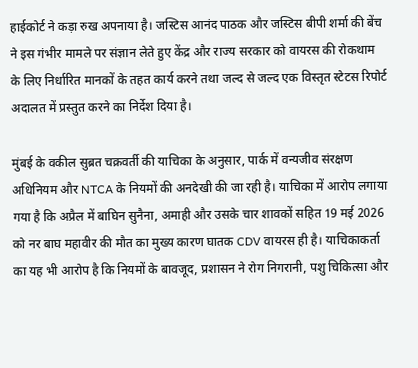हाईकोर्ट ने कड़ा रुख अपनाया है। जस्टिस आनंद पाठक और जस्टिस बीपी शर्मा की बेंच ने इस गंभीर मामले पर संज्ञान लेते हुए केंद्र और राज्य सरकार को वायरस की रोकथाम के लिए निर्धारित मानकों के तहत कार्य करने तथा जल्द से जल्द एक विस्तृत स्टेटस रिपोर्ट अदालत में प्रस्तुत करने का निर्देश दिया है।

मुंबई के वकील सुब्रत चक्रवर्ती की याचिका के अनुसार, पार्क में वन्यजीव संरक्षण अधिनियम और NTCA के नियमों की अनदेखी की जा रही है। याचिका में आरोप लगाया गया है कि अप्रैल में बाघिन सुनैना, अमाही और उसके चार शावकों सहित 19 मई 2026 को नर बाघ महावीर की मौत का मुख्य कारण घातक CDV वायरस ही है। याचिकाकर्ता का यह भी आरोप है कि नियमों के बावजूद, प्रशासन ने रोग निगरानी, पशु चिकित्सा और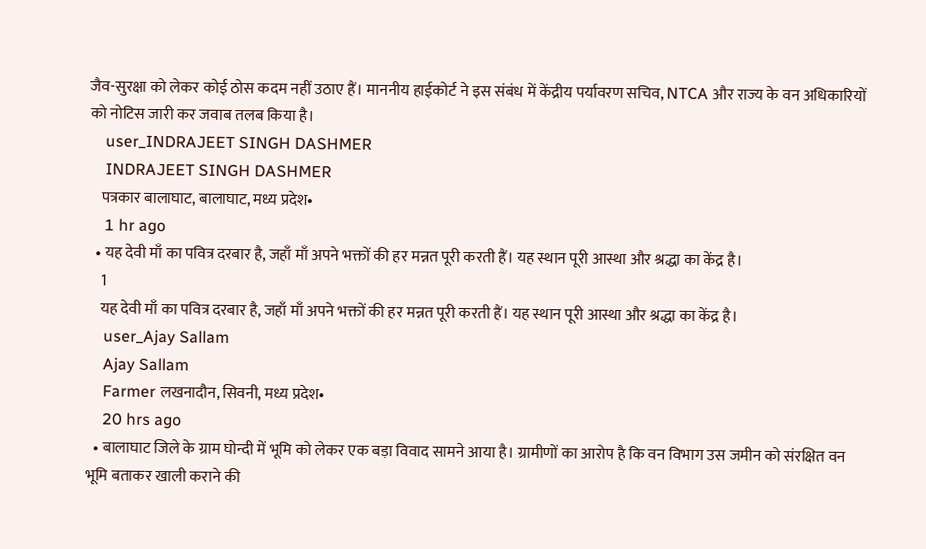जैव-सुरक्षा को लेकर कोई ठोस कदम नहीं उठाए हैं। माननीय हाईकोर्ट ने इस संबंध में केंद्रीय पर्यावरण सचिव, NTCA और राज्य के वन अधिकारियों को नोटिस जारी कर जवाब तलब किया है।
    user_INDRAJEET SINGH DASHMER
    INDRAJEET SINGH DASHMER
    पत्रकार बालाघाट, बालाघाट, मध्य प्रदेश•
    1 hr ago
  • यह देवी माँ का पवित्र दरबार है, जहाँ माँ अपने भक्तों की हर मन्नत पूरी करती हैं। यह स्थान पूरी आस्था और श्रद्धा का केंद्र है।
    1
    यह देवी माँ का पवित्र दरबार है, जहाँ माँ अपने भक्तों की हर मन्नत पूरी करती हैं। यह स्थान पूरी आस्था और श्रद्धा का केंद्र है।
    user_Ajay Sallam
    Ajay Sallam
    Farmer लखनादौन, सिवनी, मध्य प्रदेश•
    20 hrs ago
  • बालाघाट जिले के ग्राम घोन्दी में भूमि को लेकर एक बड़ा विवाद सामने आया है। ग्रामीणों का आरोप है कि वन विभाग उस जमीन को संरक्षित वन भूमि बताकर खाली कराने की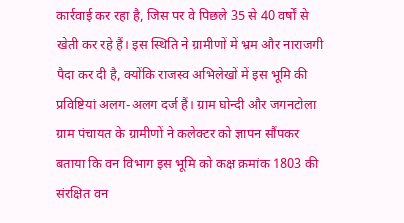कार्रवाई कर रहा है, जिस पर वे पिछले 35 से 40 वर्षों से खेती कर रहे हैं। इस स्थिति ने ग्रामीणों में भ्रम और नाराजगी पैदा कर दी है, क्योंकि राजस्व अभिलेखों में इस भूमि की प्रविष्टियां अलग-अलग दर्ज हैं। ग्राम घोन्दी और जगनटोला ग्राम पंचायत के ग्रामीणों ने कलेक्टर को ज्ञापन सौंपकर बताया कि वन विभाग इस भूमि को कक्ष क्रमांक 1803 की संरक्षित वन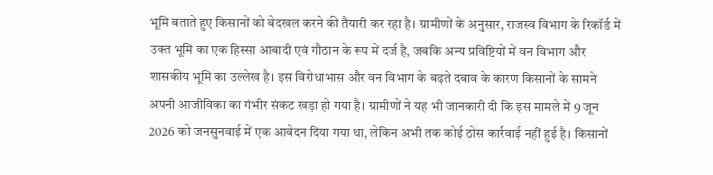भूमि बताते हुए किसानों को बेदखल करने की तैयारी कर रहा है। ग्रामीणों के अनुसार, राजस्व विभाग के रिकॉर्ड में उक्त भूमि का एक हिस्सा आबादी एवं गौठान के रूप में दर्ज है, जबकि अन्य प्रविष्टियों में वन विभाग और शासकीय भूमि का उल्लेख है। इस विरोधाभास और वन विभाग के बढ़ते दबाव के कारण किसानों के सामने अपनी आजीविका का गंभीर संकट खड़ा हो गया है। ग्रामीणों ने यह भी जानकारी दी कि इस मामले में 9 जून 2026 को जनसुनवाई में एक आवेदन दिया गया था, लेकिन अभी तक कोई ठोस कार्रवाई नहीं हुई है। किसानों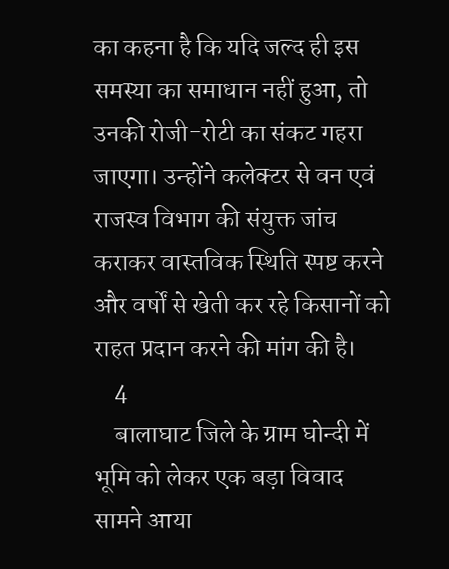का कहना है कि यदि जल्द ही इस समस्या का समाधान नहीं हुआ, तो उनकी रोजी-रोटी का संकट गहरा जाएगा। उन्होंने कलेक्टर से वन एवं राजस्व विभाग की संयुक्त जांच कराकर वास्तविक स्थिति स्पष्ट करने और वर्षों से खेती कर रहे किसानों को राहत प्रदान करने की मांग की है।
    4
    बालाघाट जिले के ग्राम घोन्दी में भूमि को लेकर एक बड़ा विवाद सामने आया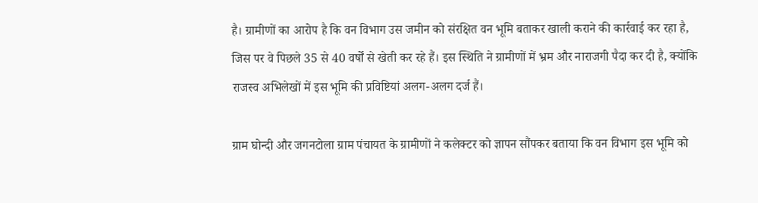है। ग्रामीणों का आरोप है कि वन विभाग उस जमीन को संरक्षित वन भूमि बताकर खाली कराने की कार्रवाई कर रहा है, जिस पर वे पिछले 35 से 40 वर्षों से खेती कर रहे हैं। इस स्थिति ने ग्रामीणों में भ्रम और नाराजगी पैदा कर दी है, क्योंकि राजस्व अभिलेखों में इस भूमि की प्रविष्टियां अलग-अलग दर्ज हैं।

ग्राम घोन्दी और जगनटोला ग्राम पंचायत के ग्रामीणों ने कलेक्टर को ज्ञापन सौंपकर बताया कि वन विभाग इस भूमि को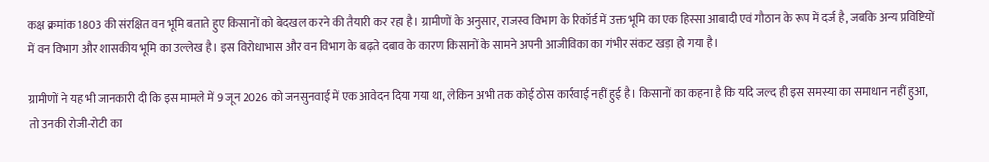कक्ष क्रमांक 1803 की संरक्षित वन भूमि बताते हुए किसानों को बेदखल करने की तैयारी कर रहा है। ग्रामीणों के अनुसार, राजस्व विभाग के रिकॉर्ड में उक्त भूमि का एक हिस्सा आबादी एवं गौठान के रूप में दर्ज है, जबकि अन्य प्रविष्टियों में वन विभाग और शासकीय भूमि का उल्लेख है। इस विरोधाभास और वन विभाग के बढ़ते दबाव के कारण किसानों के सामने अपनी आजीविका का गंभीर संकट खड़ा हो गया है।

ग्रामीणों ने यह भी जानकारी दी कि इस मामले में 9 जून 2026 को जनसुनवाई में एक आवेदन दिया गया था, लेकिन अभी तक कोई ठोस कार्रवाई नहीं हुई है। किसानों का कहना है कि यदि जल्द ही इस समस्या का समाधान नहीं हुआ, तो उनकी रोजी-रोटी का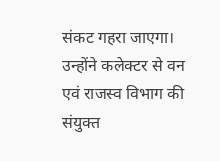संकट गहरा जाएगा। उन्होंने कलेक्टर से वन एवं राजस्व विभाग की संयुक्त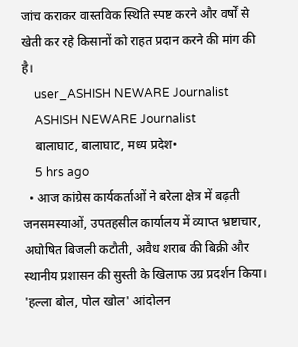जांच कराकर वास्तविक स्थिति स्पष्ट करने और वर्षों से खेती कर रहे किसानों को राहत प्रदान करने की मांग की है।
    user_ASHISH NEWARE Journalist
    ASHISH NEWARE Journalist
    बालाघाट, बालाघाट, मध्य प्रदेश•
    5 hrs ago
  • आज कांग्रेस कार्यकर्ताओं ने बरेला क्षेत्र में बढ़ती जनसमस्याओं, उपतहसील कार्यालय में व्याप्त भ्रष्टाचार, अघोषित बिजली कटौती, अवैध शराब की बिक्री और स्थानीय प्रशासन की सुस्ती के खिलाफ उग्र प्रदर्शन किया। 'हल्ला बोल, पोल खोल' आंदोलन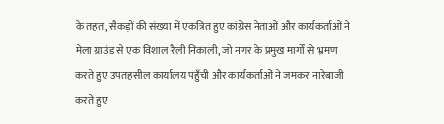के तहत, सैकड़ों की संख्या में एकत्रित हुए कांग्रेस नेताओं और कार्यकर्ताओं ने मेला ग्राउंड से एक विशाल रैली निकाली, जो नगर के प्रमुख मार्गों से भ्रमण करते हुए उपतहसील कार्यालय पहुँची और कार्यकर्ताओं ने जमकर नारेबाजी करते हुए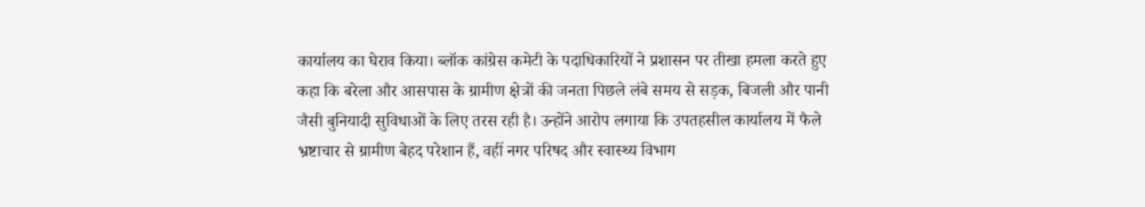कार्यालय का घेराव किया। ब्लॉक कांग्रेस कमेटी के पदाधिकारियों ने प्रशासन पर तीखा हमला करते हुए कहा कि बरेला और आसपास के ग्रामीण क्षेत्रों की जनता पिछले लंबे समय से सड़क, बिजली और पानी जैसी बुनियादी सुविधाओं के लिए तरस रही है। उन्होंने आरोप लगाया कि उपतहसील कार्यालय में फैले भ्रष्टाचार से ग्रामीण बेहद परेशान हैं, वहीं नगर परिषद और स्वास्थ्य विभाग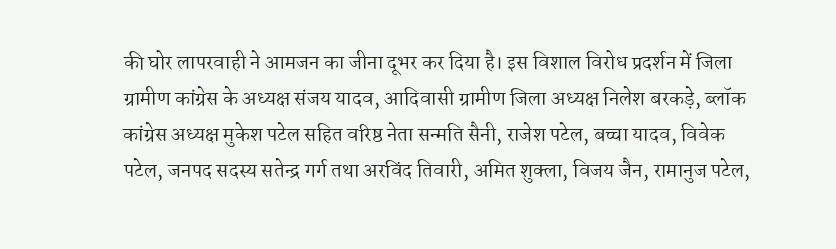की घोर लापरवाही ने आमजन का जीना दूभर कर दिया है। इस विशाल विरोध प्रदर्शन में जिला ग्रामीण कांग्रेस के अध्यक्ष संजय यादव, आदिवासी ग्रामीण जिला अध्यक्ष निलेश बरकड़े, ब्लॉक कांग्रेस अध्यक्ष मुकेश पटेल सहित वरिष्ठ नेता सन्मति सैनी, राजेश पटेल, बच्चा यादव, विवेक पटेल, जनपद सदस्य सतेन्द्र गर्ग तथा अरविंद तिवारी, अमित शुक्ला, विजय जैन, रामानुज पटेल,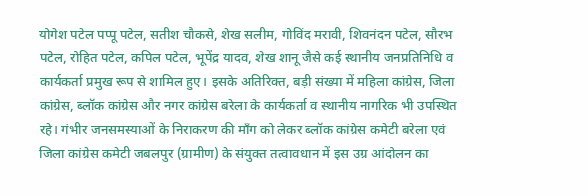योगेश पटेल पप्पू पटेल, सतीश चौकसे, शेख सलीम, गोविंद मरावी, शिवनंदन पटेल, सौरभ पटेल, रोहित पटेल, कपिल पटेल, भूपेंद्र यादव, शेख शानू जैसे कई स्थानीय जनप्रतिनिधि व कार्यकर्ता प्रमुख रूप से शामिल हुए। इसके अतिरिक्त, बड़ी संख्या में महिला कांग्रेस, जिला कांग्रेस, ब्लॉक कांग्रेस और नगर कांग्रेस बरेला के कार्यकर्ता व स्थानीय नागरिक भी उपस्थित रहे। गंभीर जनसमस्याओं के निराकरण की माँग को लेकर ब्लॉक कांग्रेस कमेटी बरेला एवं जिला कांग्रेस कमेटी जबलपुर (ग्रामीण) के संयुक्त तत्वावधान में इस उग्र आंदोलन का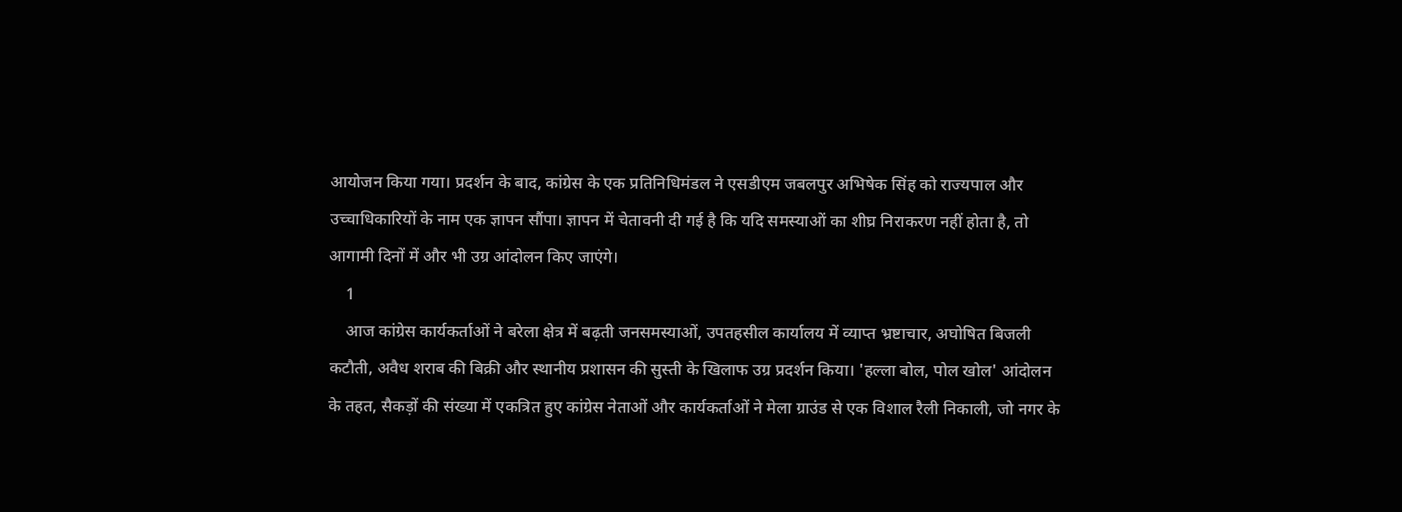आयोजन किया गया। प्रदर्शन के बाद, कांग्रेस के एक प्रतिनिधिमंडल ने एसडीएम जबलपुर अभिषेक सिंह को राज्यपाल और उच्चाधिकारियों के नाम एक ज्ञापन सौंपा। ज्ञापन में चेतावनी दी गई है कि यदि समस्याओं का शीघ्र निराकरण नहीं होता है, तो आगामी दिनों में और भी उग्र आंदोलन किए जाएंगे।
    1
    आज कांग्रेस कार्यकर्ताओं ने बरेला क्षेत्र में बढ़ती जनसमस्याओं, उपतहसील कार्यालय में व्याप्त भ्रष्टाचार, अघोषित बिजली कटौती, अवैध शराब की बिक्री और स्थानीय प्रशासन की सुस्ती के खिलाफ उग्र प्रदर्शन किया। 'हल्ला बोल, पोल खोल' आंदोलन के तहत, सैकड़ों की संख्या में एकत्रित हुए कांग्रेस नेताओं और कार्यकर्ताओं ने मेला ग्राउंड से एक विशाल रैली निकाली, जो नगर के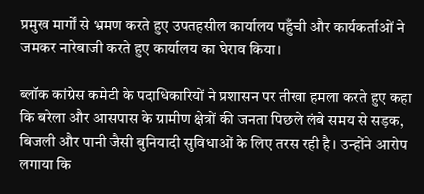प्रमुख मार्गों से भ्रमण करते हुए उपतहसील कार्यालय पहुँची और कार्यकर्ताओं ने जमकर नारेबाजी करते हुए कार्यालय का घेराव किया।

ब्लॉक कांग्रेस कमेटी के पदाधिकारियों ने प्रशासन पर तीखा हमला करते हुए कहा कि बरेला और आसपास के ग्रामीण क्षेत्रों की जनता पिछले लंबे समय से सड़क, बिजली और पानी जैसी बुनियादी सुविधाओं के लिए तरस रही है। उन्होंने आरोप लगाया कि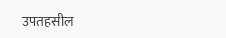उपतहसील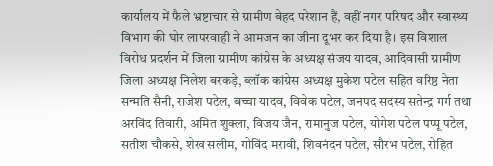कार्यालय में फैले भ्रष्टाचार से ग्रामीण बेहद परेशान हैं, वहीं नगर परिषद और स्वास्थ्य विभाग की घोर लापरवाही ने आमजन का जीना दूभर कर दिया है। इस विशाल विरोध प्रदर्शन में जिला ग्रामीण कांग्रेस के अध्यक्ष संजय यादव, आदिवासी ग्रामीण जिला अध्यक्ष निलेश बरकड़े, ब्लॉक कांग्रेस अध्यक्ष मुकेश पटेल सहित वरिष्ठ नेता सन्मति सैनी, राजेश पटेल, बच्चा यादव, विवेक पटेल, जनपद सदस्य सतेन्द्र गर्ग तथा अरविंद तिवारी, अमित शुक्ला, विजय जैन, रामानुज पटेल, योगेश पटेल पप्पू पटेल, सतीश चौकसे, शेख सलीम, गोविंद मरावी, शिवनंदन पटेल, सौरभ पटेल, रोहित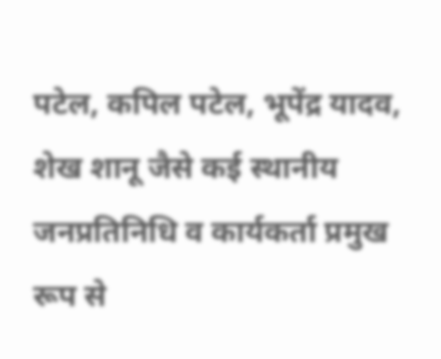पटेल, कपिल पटेल, भूपेंद्र यादव, शेख शानू जैसे कई स्थानीय जनप्रतिनिधि व कार्यकर्ता प्रमुख रूप से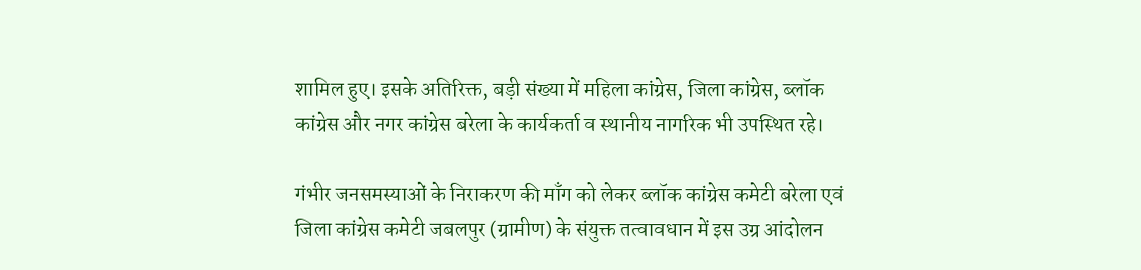शामिल हुए। इसके अतिरिक्त, बड़ी संख्या में महिला कांग्रेस, जिला कांग्रेस, ब्लॉक कांग्रेस और नगर कांग्रेस बरेला के कार्यकर्ता व स्थानीय नागरिक भी उपस्थित रहे।

गंभीर जनसमस्याओं के निराकरण की माँग को लेकर ब्लॉक कांग्रेस कमेटी बरेला एवं जिला कांग्रेस कमेटी जबलपुर (ग्रामीण) के संयुक्त तत्वावधान में इस उग्र आंदोलन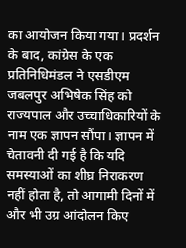का आयोजन किया गया। प्रदर्शन के बाद, कांग्रेस के एक प्रतिनिधिमंडल ने एसडीएम जबलपुर अभिषेक सिंह को राज्यपाल और उच्चाधिकारियों के नाम एक ज्ञापन सौंपा। ज्ञापन में चेतावनी दी गई है कि यदि समस्याओं का शीघ्र निराकरण नहीं होता है, तो आगामी दिनों में और भी उग्र आंदोलन किए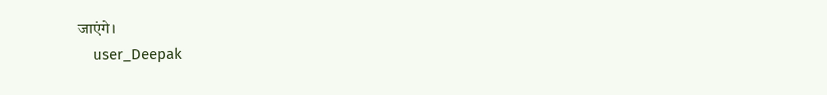जाएंगे।
    user_Deepak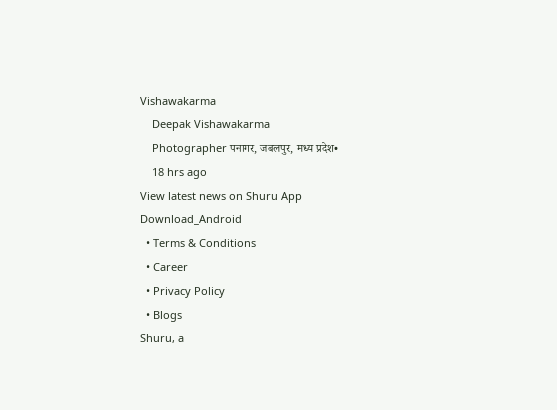Vishawakarma
    Deepak Vishawakarma
    Photographer पनागर, जबलपुर, मध्य प्रदेश•
    18 hrs ago
View latest news on Shuru App
Download_Android
  • Terms & Conditions
  • Career
  • Privacy Policy
  • Blogs
Shuru, a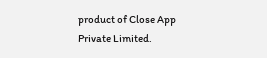product of Close App Private Limited.